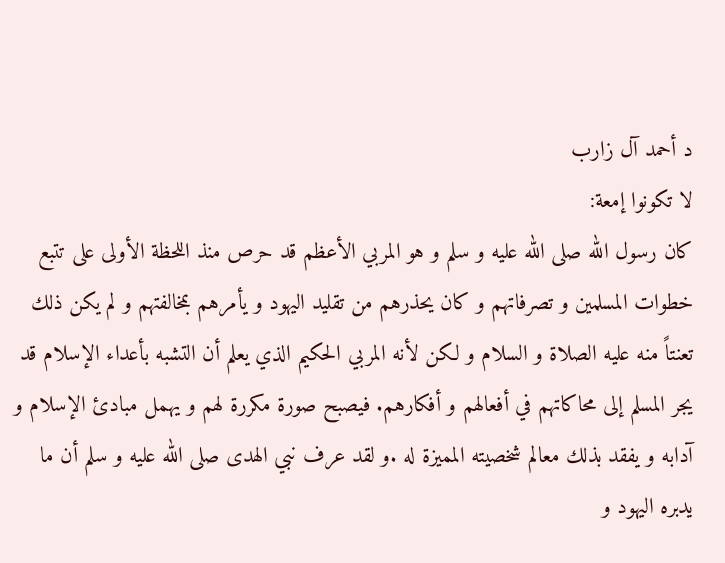د أحمد آل زارب
لا تكونوا إمعة:
كان رسول الله صلى الله عليه و سلم و هو المربي الأعظم قد حرص منذ اللحظة الأولى على تتبع خطوات المسلمين و تصرفاتهم و كان يحذرهم من تقليد اليهود و يأمرهم بمخالفتهم و لم يكن ذلك تعنتاً منه عليه الصلاة و السلام و لكن لأنه المربي الحكيم الذي يعلم أن التشبه بأعداء الإسلام قد يجر المسلم إلى محاكاتهم في أفعالهم و أفكارهم. فيصبح صورة مكررة لهم و يهمل مبادئ الإسلام و آدابه و يفقد بذلك معالم شخصيته المميزة له .و لقد عرف نبي الهدى صلى الله عليه و سلم أن ما يدبره اليهود و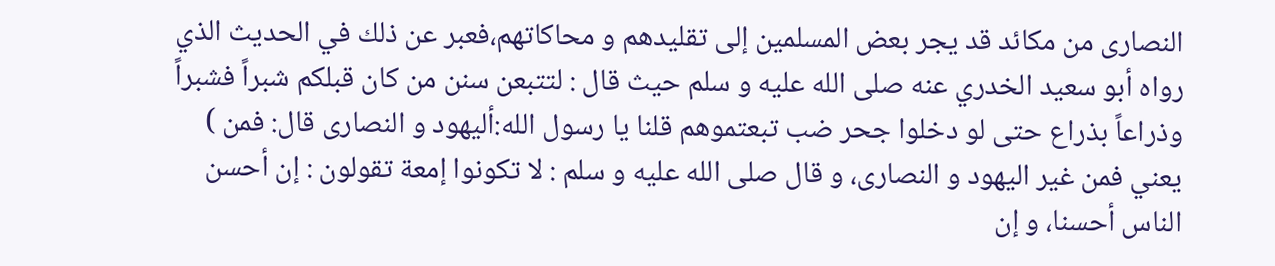النصارى من مكائد قد يجر بعض المسلمين إلى تقليدهم و محاكاتهم،فعبر عن ذلك في الحديث الذي رواه أبو سعيد الخدري عنه صلى الله عليه و سلم حيث قال : لتتبعن سنن من كان قبلكم شبراً فشبراً وذراعاً بذراع حتى لو دخلوا جحر ضب تبعتموهم قلنا يا رسول الله:أليهود و النصارى قال: فمن ) يعني فمن غير اليهود و النصارى، و قال صلى الله عليه و سلم : لا تكونوا إمعة تقولون : إن أحسن الناس أحسنا، و إن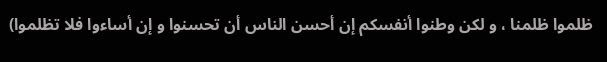ظلموا ظلمنا ، و لكن وطنوا أنفسكم إن أحسن الناس أن تحسنوا و إن أساءوا فلا تظلموا)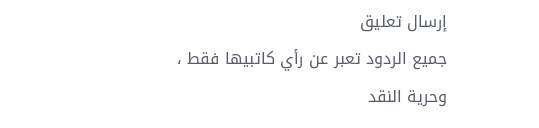إرسال تعليق
جميع الردود تعبر عن رأي كاتبيها فقط ، وحرية النقد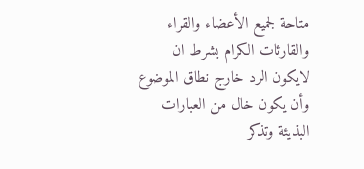متاحة لجميع الأعضاء والقراء والقارئات الكرام بشرط ان لايكون الرد خارج نطاق الموضوع وأن يكون خال من العبارات البذيئة وتذكر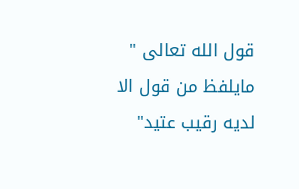قول الله تعالى " مايلفظ من قول الا لديه رقيب عتيد"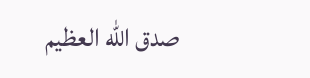صدق الله العظيم